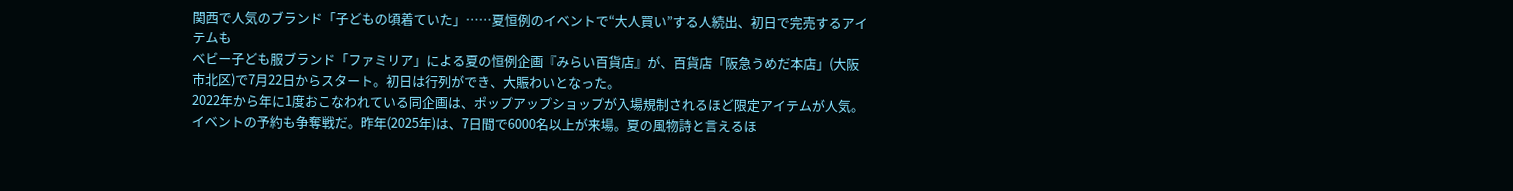関西で人気のブランド「子どもの頃着ていた」……夏恒例のイベントで“大人買い”する人続出、初日で完売するアイテムも
ベビー子ども服ブランド「ファミリア」による夏の恒例企画『みらい百貨店』が、百貨店「阪急うめだ本店」(大阪市北区)で7月22日からスタート。初日は行列ができ、大賑わいとなった。
2022年から年に1度おこなわれている同企画は、ポップアップショップが入場規制されるほど限定アイテムが人気。イベントの予約も争奪戦だ。昨年(2025年)は、7日間で6000名以上が来場。夏の風物詩と言えるほ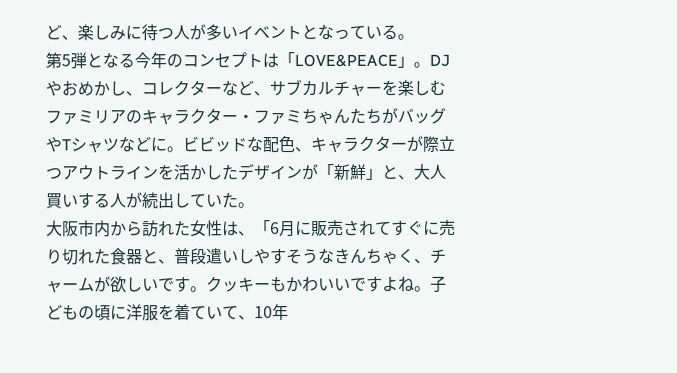ど、楽しみに待つ人が多いイベントとなっている。
第5弾となる今年のコンセプトは「LOVE&PEACE」。DJやおめかし、コレクターなど、サブカルチャーを楽しむファミリアのキャラクター・ファミちゃんたちがバッグやTシャツなどに。ビビッドな配色、キャラクターが際立つアウトラインを活かしたデザインが「新鮮」と、大人買いする人が続出していた。
大阪市内から訪れた女性は、「6月に販売されてすぐに売り切れた食器と、普段遣いしやすそうなきんちゃく、チャームが欲しいです。クッキーもかわいいですよね。子どもの頃に洋服を着ていて、10年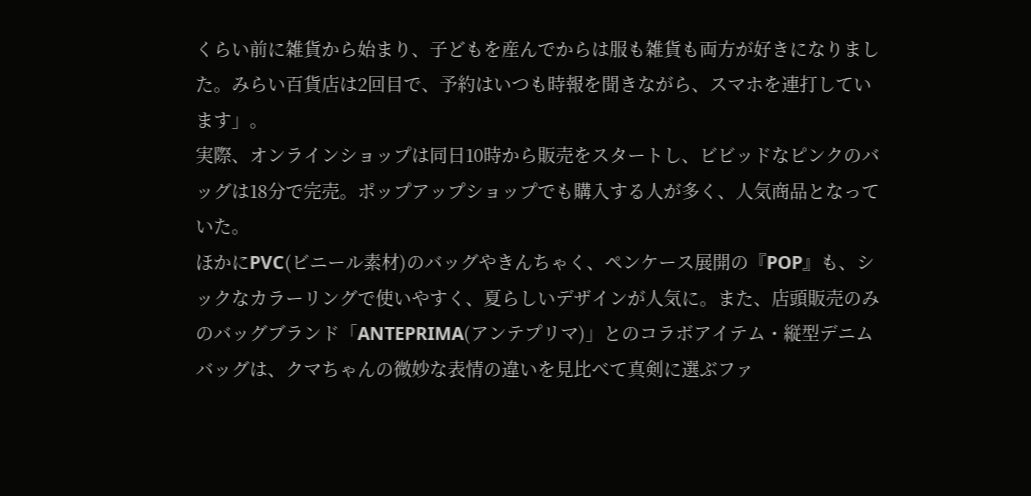くらい前に雑貨から始まり、子どもを産んでからは服も雑貨も両方が好きになりました。みらい百貨店は2回目で、予約はいつも時報を聞きながら、スマホを連打しています」。
実際、オンラインショップは同日10時から販売をスタートし、ビビッドなピンクのバッグは18分で完売。ポップアップショップでも購入する人が多く、人気商品となっていた。
ほかにPVC(ビニール素材)のバッグやきんちゃく、ペンケース展開の『POP』も、シックなカラーリングで使いやすく、夏らしいデザインが人気に。また、店頭販売のみのバッグブランド「ANTEPRIMA(アンテプリマ)」とのコラボアイテム・縦型デニムバッグは、クマちゃんの微妙な表情の違いを見比べて真剣に選ぶファ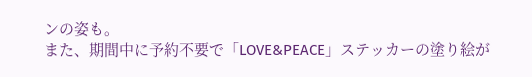ンの姿も。
また、期間中に予約不要で「LOVE&PEACE」ステッカーの塗り絵が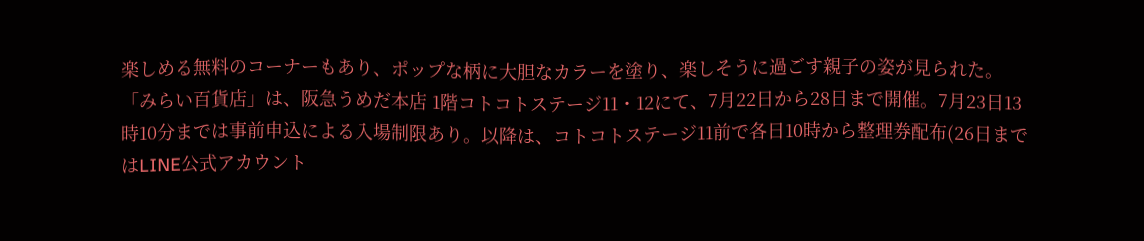楽しめる無料のコーナーもあり、ポップな柄に大胆なカラーを塗り、楽しそうに過ごす親子の姿が見られた。
「みらい百貨店」は、阪急うめだ本店 1階コトコトステージ11・12にて、7月22日から28日まで開催。7月23日13時10分までは事前申込による入場制限あり。以降は、コトコトステージ11前で各日10時から整理券配布(26日まではLINE公式アカウント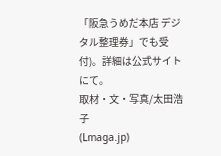「阪急うめだ本店 デジタル整理券」でも受付)。詳細は公式サイトにて。
取材・文・写真/太田浩子
(Lmaga.jp)